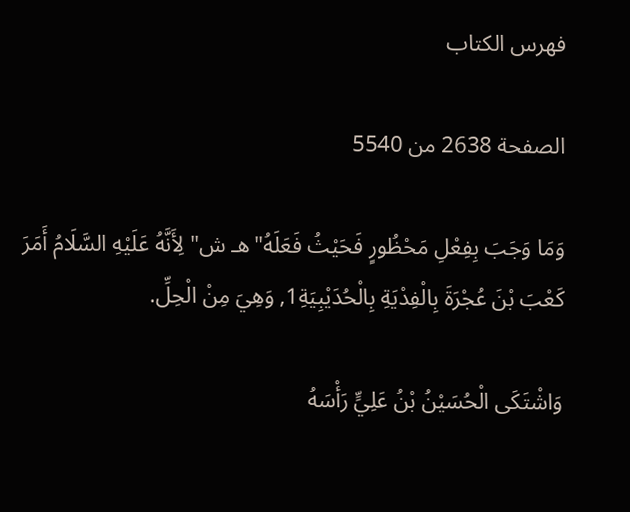فهرس الكتاب

الصفحة 2638 من 5540

وَمَا وَجَبَ بِفِعْلِ مَحْظُورٍ فَحَيْثُ فَعَلَهُ"هـ ش"لِأَنَّهُ عَلَيْهِ السَّلَامُ أَمَرَ كَعْبَ بْنَ عُجْرَةَ بِالْفِدْيَةِ بِالْحُدَيْبِيَةِ1, وَهِيَ مِنْ الْحِلِّ.

وَاشْتَكَى الْحُسَيْنُ بْنُ عَلِيٍّ رَأْسَهُ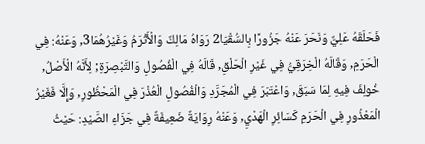فَحَلَقَهُ عَلِيٌّ وَنَحَرَ عَنْهُ جَزُورًا بِالسُّقْيَا2 رَوَاهُ مَالِكٌ وَالْأَثْرَمُ وَغَيْرُهُمَا3, وَعَنْهُ: فِي الْحَرَمِ, وَقَالَهُ الْخِرَقِيُّ فِي غَيْرِ الْحَلْقِ, قَالَهُ فِي الْفُصُولِ وَالتَّبْصِرَةِ; لِأَنَّهُ الْأَصْلُ, خُولِفَ فِيهِ لِمَا سَبَقَ, وَاعْتَبَرَ فِي الْمُجَرَّدِ وَالْفُصُولِ الْعُذْرَ فِي الْمَحْظُورِ, وَإِلَّا فَغَيْرُ الْمَعْذُورِ فِي الْحَرَمِ كَسَائِرِ الْهَدْيِ, وَعَنْهُ رِوَايَةٌ ضَعِيفَةٌ فِي جَزَاءِ الصَّيْدِ: حَيْثُ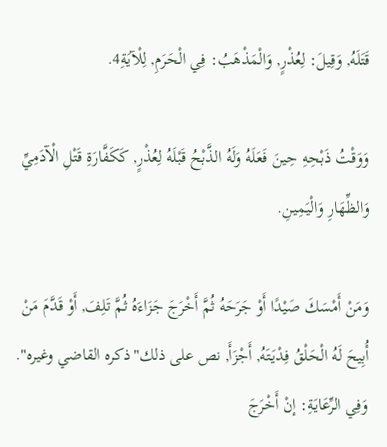قَتَلَهُ, وَقِيلَ: لِعُذْرٍ, وَالْمَذْهَبُ: فِي الْحَرَمِ, لِلْآيَةِ4.

وَوَقْتُ ذَبْحِهِ حِينَ فَعَلَهُ وَلَهُ الذَّبْحُ قَبْلَهُ لِعُذْرٍ, كَكَفَّارَةِ قَتْلِ الْآدَمِيِّ وَالظِّهَارِ وَالْيَمِينِ.

وَمَنْ أَمْسَكَ صَيْدًا أَوْ جَرَحَهُ ثُمَّ أَخْرَجَ جَزَاءَهُ ثُمَّ تَلِفَ, أَوْ قَدَّمَ مَنْ أُبِيحَ لَهُ الْحَلْقُ فِدْيَتَهُ, أَجْزَأَ, نص على ذلك"ذكره القاضي وغيره". وَفِي الرِّعَايَةِ: إنْ أَخْرَجَ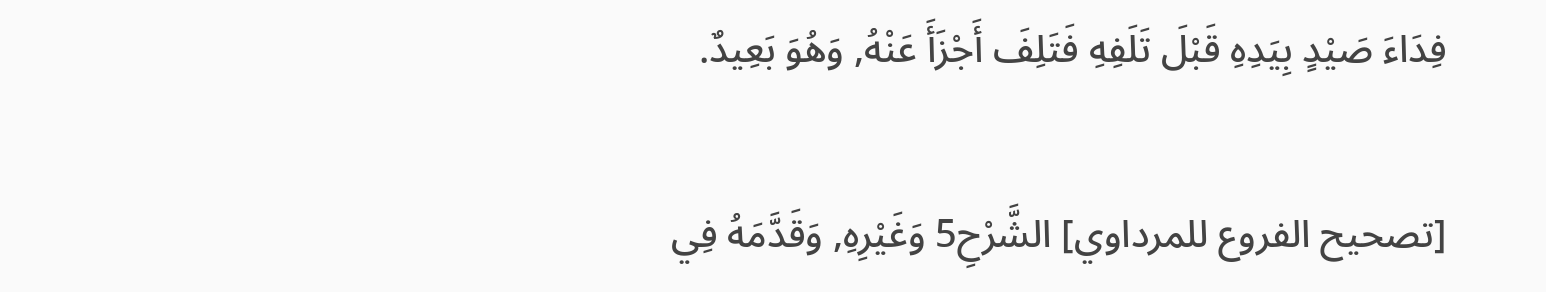فِدَاءَ صَيْدٍ بِيَدِهِ قَبْلَ تَلَفِهِ فَتَلِفَ أَجْزَأَ عَنْهُ, وَهُوَ بَعِيدٌ.

[تصحيح الفروع للمرداوي] الشَّرْحِ5 وَغَيْرِهِ, وَقَدَّمَهُ فِي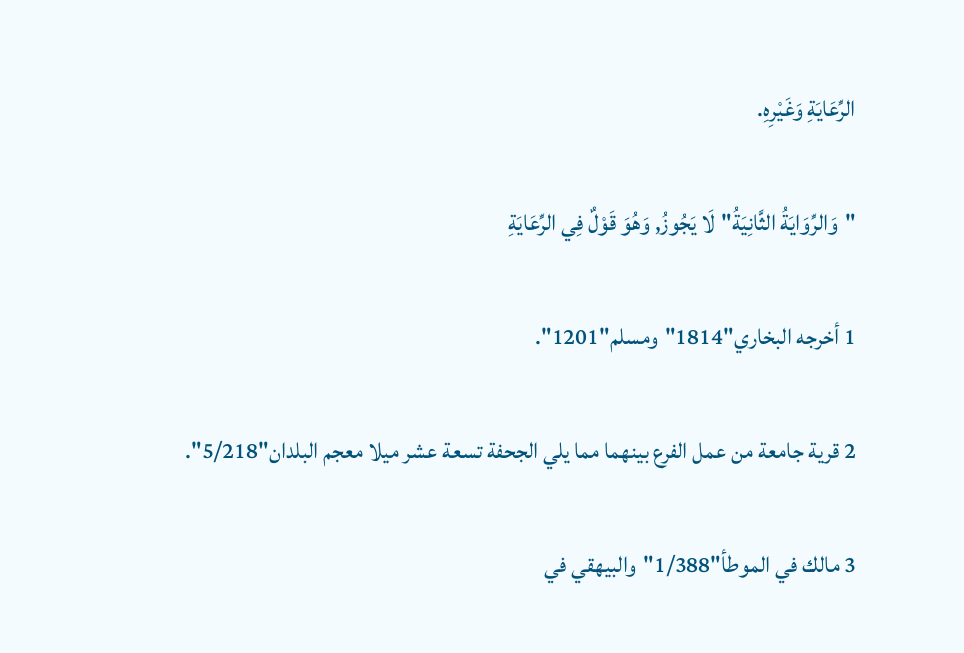الرِّعَايَةِ وَغَيْرِهِ.

"وَالرِّوَايَةُ الثَّانِيَةُ"لَا يَجُوزُ, وَهُوَ قَوْلٌ فِي الرِّعَايَةِ

1 أخرجه البخاري"1814"ومسلم"1201".

2 قرية جامعة من عمل الفرع بينهما مما يلي الجحفة تسعة عشر ميلا معجم البلدان"5/218".

3 مالك في الموطأ"1/388"والبيهقي في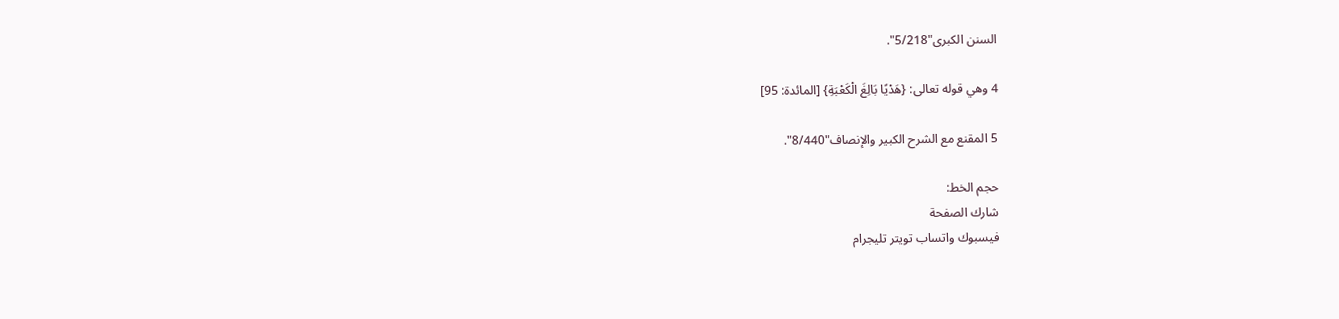السنن الكبرى"5/218".

4 وهي قوله تعالى: {هَدْيًا بَالِغَ الْكَعْبَةِ} [المائدة: 95]

5 المقنع مع الشرح الكبير والإنصاف"8/440".

حجم الخط:
شارك الصفحة
فيسبوك واتساب تويتر تليجرام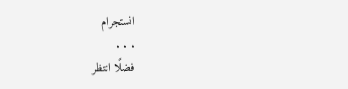انستجرام
. . .
فضلًا انتظر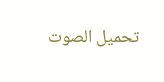تحميل الصوت